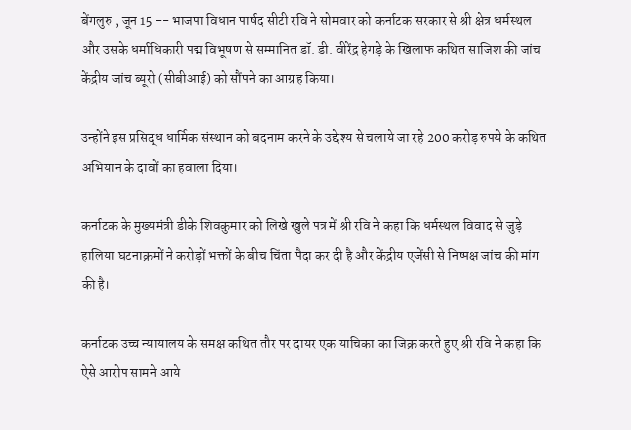बेंगलुरु , जून 15 -- भाजपा विधान पार्षद सीटी रवि ने सोमवार को कर्नाटक सरकार से श्री क्षेत्र धर्मस्थल और उसके धर्माधिकारी पद्म विभूषण से सम्मानित डॉ. डी. वीरेंद्र हेगड़े के खिलाफ कथित साजिश की जांच केंद्रीय जांच ब्यूरो (सीबीआई) को सौंपने का आग्रह किया।

उन्होंने इस प्रसिद्ध धार्मिक संस्थान को बदनाम करने के उद्देश्य से चलाये जा रहे 200 करोड़ रुपये के कथित अभियान के दावों का हवाला दिया।

कर्नाटक के मुख्यमंत्री डीके शिवकुमार को लिखे खुले पत्र में श्री रवि ने कहा कि धर्मस्थल विवाद से जुड़े हालिया घटनाक्रमों ने करोड़ों भक्तों के बीच चिंता पैदा कर दी है और केंद्रीय एजेंसी से निष्पक्ष जांच की मांग की है।

कर्नाटक उच्च न्यायालय के समक्ष कथित तौर पर दायर एक याचिका का जिक्र करते हुए श्री रवि ने कहा कि ऐसे आरोप सामने आये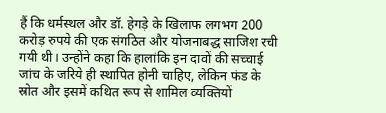हैं कि धर्मस्थल और डॉ. हेगड़े के खिलाफ लगभग 200 करोड़ रुपये की एक संगठित और योजनाबद्ध साजिश रची गयी थी। उन्होंने कहा कि हालांकि इन दावों की सच्चाई जांच के जरिये ही स्थापित होनी चाहिए, लेकिन फंड के स्रोत और इसमें कथित रूप से शामिल व्यक्तियों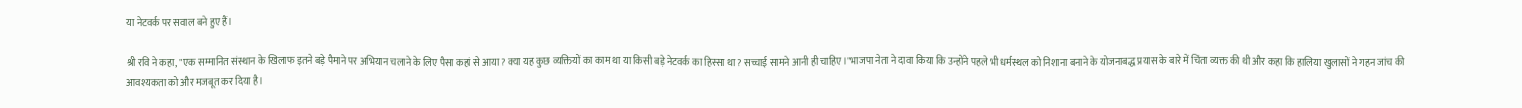या नेटवर्क पर सवाल बने हुए हैं।

श्री रवि ने कहा, "एक सम्मानित संस्थान के खिलाफ इतने बड़े पैमाने पर अभियान चलाने के लिए पैसा कहां से आया? क्या यह कुछ व्यक्तियों का काम था या किसी बड़े नेटवर्क का हिस्सा था? सच्चाई सामने आनी ही चाहिए।"भाजपा नेता ने दावा किया कि उन्होंने पहले भी धर्मस्थल को निशाना बनाने के योजनाबद्ध प्रयास के बारे में चिंता व्यक्त की थी और कहा कि हालिया खुलासों ने गहन जांच की आवश्यकता को और मजबूत कर दिया है।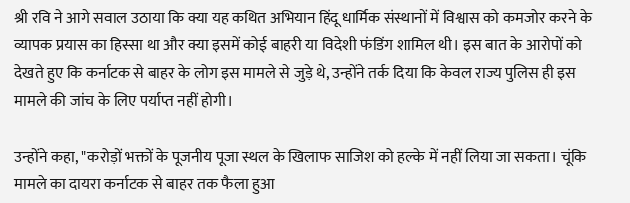श्री रवि ने आगे सवाल उठाया कि क्या यह कथित अभियान हिंदू धार्मिक संस्थानों में विश्वास को कमजोर करने के व्यापक प्रयास का हिस्सा था और क्या इसमें कोई बाहरी या विदेशी फंडिंग शामिल थी। इस बात के आरोपों को देखते हुए कि कर्नाटक से बाहर के लोग इस मामले से जुड़े थे, उन्होंने तर्क दिया कि केवल राज्य पुलिस ही इस मामले की जांच के लिए पर्याप्त नहीं होगी।

उन्होंने कहा, "करोड़ों भक्तों के पूजनीय पूजा स्थल के खिलाफ साजिश को हल्के में नहीं लिया जा सकता। चूंकि मामले का दायरा कर्नाटक से बाहर तक फैला हुआ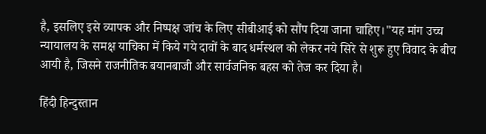है, इसलिए इसे व्यापक और निष्पक्ष जांच के लिए सीबीआई को सौंप दिया जाना चाहिए।"यह मांग उच्च न्यायालय के समक्ष याचिका में किये गये दावों के बाद धर्मस्थल को लेकर नये सिरे से शुरू हुए विवाद के बीच आयी है, जिसने राजनीतिक बयानबाजी और सार्वजनिक बहस को तेज कर दिया है।

हिंदी हिन्दुस्तान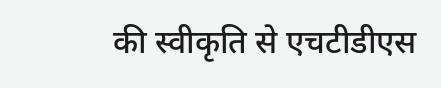की स्वीकृति से एचटीडीएस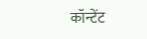कॉन्टेंट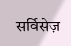सर्विसेज़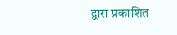द्वारा प्रकाशित